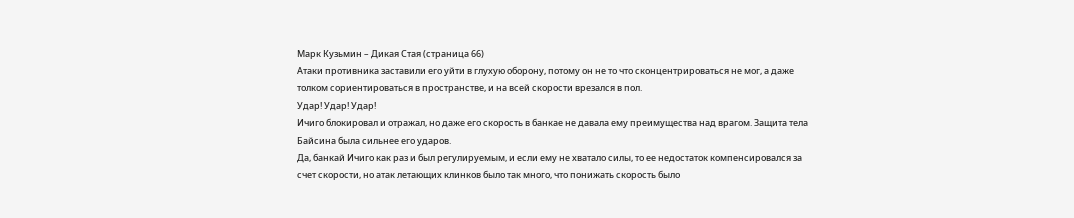Марк Кузьмин – Дикая Стая (страница 66)
Атаки противника заставили его уйти в глухую оборону, потому он не то что сконцентрироваться не мог, а даже толком сориентироваться в пространстве, и на всей скорости врезался в пол.
Удар! Удар! Удар!
Ичиго блокировал и отражал, но даже его скорость в банкае не давала ему преимущества над врагом. Защита тела Байсина была сильнее его ударов.
Да, банкай Ичиго как раз и был регулируемым, и если ему не хватало силы, то ее недостаток компенсировался за счет скорости, но атак летающих клинков было так много, что понижать скорость было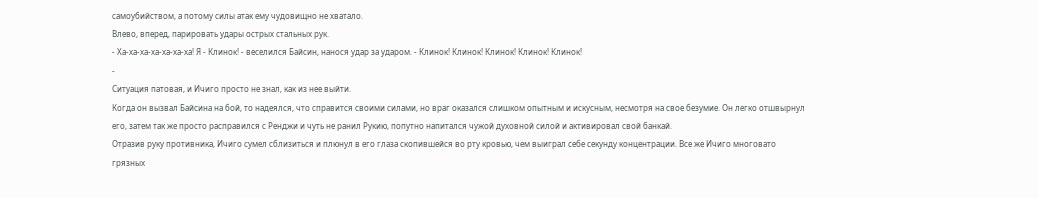самоубийством, а потому силы атак ему чудовищно не хватало.
Влево, вперед, парировать удары острых стальных рук.
- Ха-ха-ха-ха-ха-ха-ха! Я - Клинок! - веселился Байсин, нанося удар за ударом. - Клинок! Клинок! Клинок! Клинок! Клинок!
-
Ситуация патовая, и Ичиго просто не знал, как из нее выйти.
Когда он вызвал Байсина на бой, то надеялся, что справится своими силами, но враг оказался слишком опытным и искусным, несмотря на свое безумие. Он легко отшвырнул его, затем так же просто расправился с Ренджи и чуть не ранил Рукию, попутно напитался чужой духовной силой и активировал свой банкай.
Отразив руку противника, Ичиго сумел сблизиться и плюнул в его глаза скопившейся во рту кровью, чем выиграл себе секунду концентрации. Все же Ичиго многовато грязных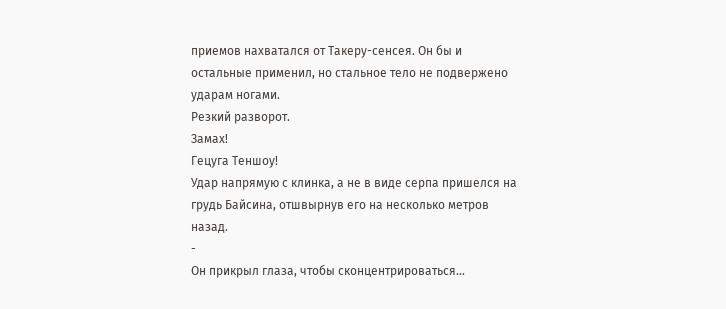приемов нахватался от Такеру-сенсея. Он бы и остальные применил, но стальное тело не подвержено ударам ногами.
Резкий разворот.
Замах!
Гецуга Теншоу!
Удар напрямую с клинка, а не в виде серпа пришелся на грудь Байсина, отшвырнув его на несколько метров назад.
-
Он прикрыл глаза, чтобы сконцентрироваться...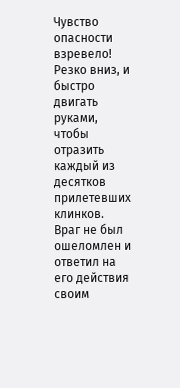Чувство опасности взревело!
Резко вниз, и быстро двигать руками, чтобы отразить каждый из десятков прилетевших клинков. Враг не был ошеломлен и ответил на его действия своим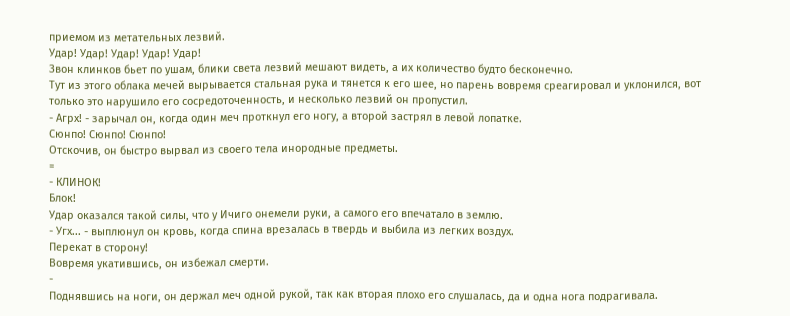приемом из метательных лезвий.
Удар! Удар! Удар! Удар! Удар!
Звон клинков бьет по ушам, блики света лезвий мешают видеть, а их количество будто бесконечно.
Тут из этого облака мечей вырывается стальная рука и тянется к его шее, но парень вовремя среагировал и уклонился, вот только это нарушило его сосредоточенность, и несколько лезвий он пропустил.
- Агрх! - зарычал он, когда один меч проткнул его ногу, а второй застрял в левой лопатке.
Сюнпо! Сюнпо! Сюнпо!
Отскочив, он быстро вырвал из своего тела инородные предметы.
=
- КЛИНОК!
Блок!
Удар оказался такой силы, что у Ичиго онемели руки, а самого его впечатало в землю.
- Угх... - выплюнул он кровь, когда спина врезалась в твердь и выбила из легких воздух.
Перекат в сторону!
Вовремя укатившись, он избежал смерти.
-
Поднявшись на ноги, он держал меч одной рукой, так как вторая плохо его слушалась, да и одна нога подрагивала.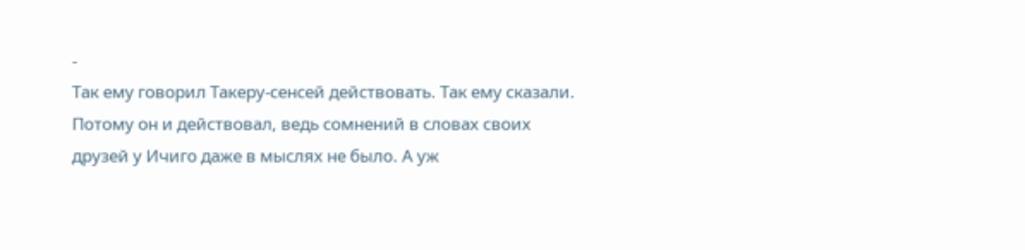-
Так ему говорил Такеру-сенсей действовать. Так ему сказали.
Потому он и действовал, ведь сомнений в словах своих друзей у Ичиго даже в мыслях не было. А уж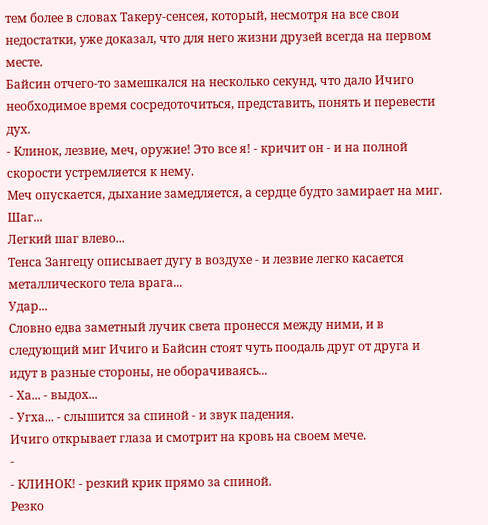тем более в словах Такеру-сенсея, который, несмотря на все свои недостатки, уже доказал, что для него жизни друзей всегда на первом месте.
Байсин отчего-то замешкался на несколько секунд, что дало Ичиго необходимое время сосредоточиться, представить, понять и перевести дух.
- Клинок, лезвие, меч, оружие! Это все я! - кричит он - и на полной скорости устремляется к нему.
Меч опускается, дыхание замедляется, а сердце будто замирает на миг.
Шаг...
Легкий шаг влево...
Тенса Зангецу описывает дугу в воздухе - и лезвие легко касается металлического тела врага...
Удар...
Словно едва заметный лучик света пронесся между ними, и в следующий миг Ичиго и Байсин стоят чуть поодаль друг от друга и идут в разные стороны, не оборачиваясь...
- Ха... - выдох...
- Угха... - слышится за спиной - и звук падения.
Ичиго открывает глаза и смотрит на кровь на своем мече.
-
- КЛИНОК! - резкий крик прямо за спиной.
Резко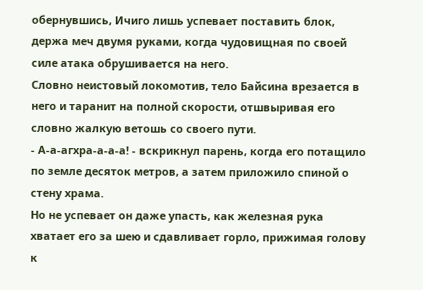обернувшись, Ичиго лишь успевает поставить блок, держа меч двумя руками, когда чудовищная по своей силе атака обрушивается на него.
Словно неистовый локомотив, тело Байсина врезается в него и таранит на полной скорости, отшвыривая его словно жалкую ветошь со своего пути.
- А-а-агхра-а-а-а! - вскрикнул парень, когда его потащило по земле десяток метров, а затем приложило спиной о стену храма.
Но не успевает он даже упасть, как железная рука хватает его за шею и сдавливает горло, прижимая голову к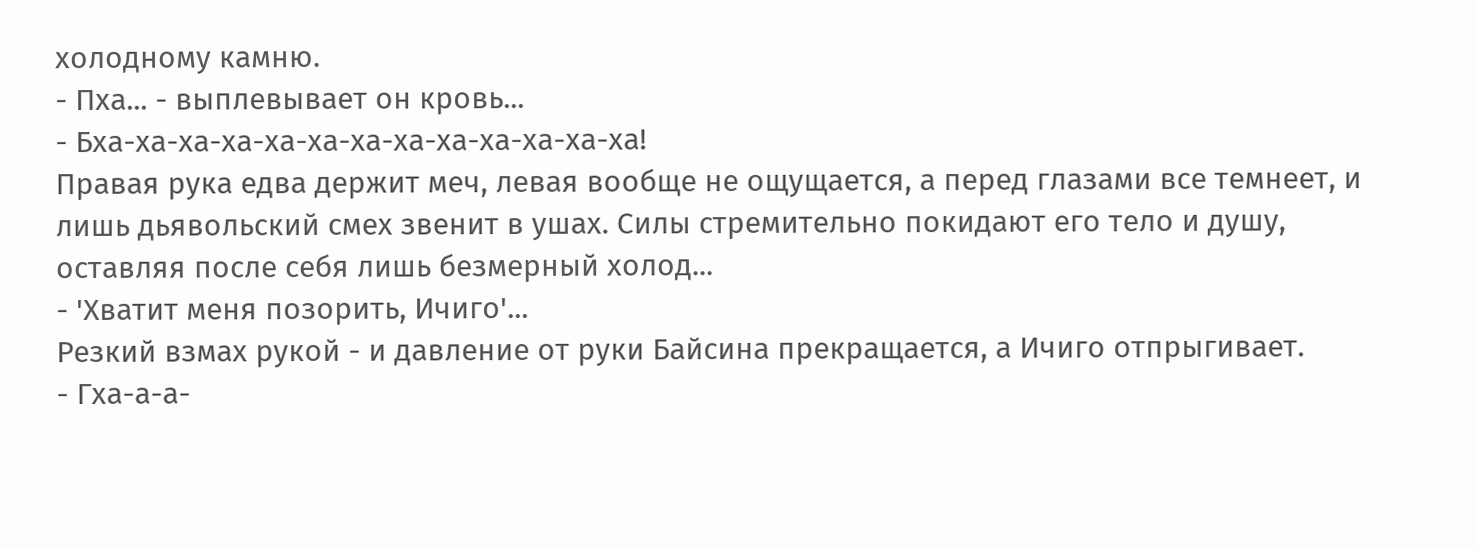холодному камню.
- Пха... - выплевывает он кровь...
- Бха-ха-ха-ха-ха-ха-ха-ха-ха-ха-ха-ха-ха!
Правая рука едва держит меч, левая вообще не ощущается, а перед глазами все темнеет, и лишь дьявольский смех звенит в ушах. Силы стремительно покидают его тело и душу, оставляя после себя лишь безмерный холод...
- 'Хватит меня позорить, Ичиго'...
Резкий взмах рукой - и давление от руки Байсина прекращается, а Ичиго отпрыгивает.
- Гха-а-а-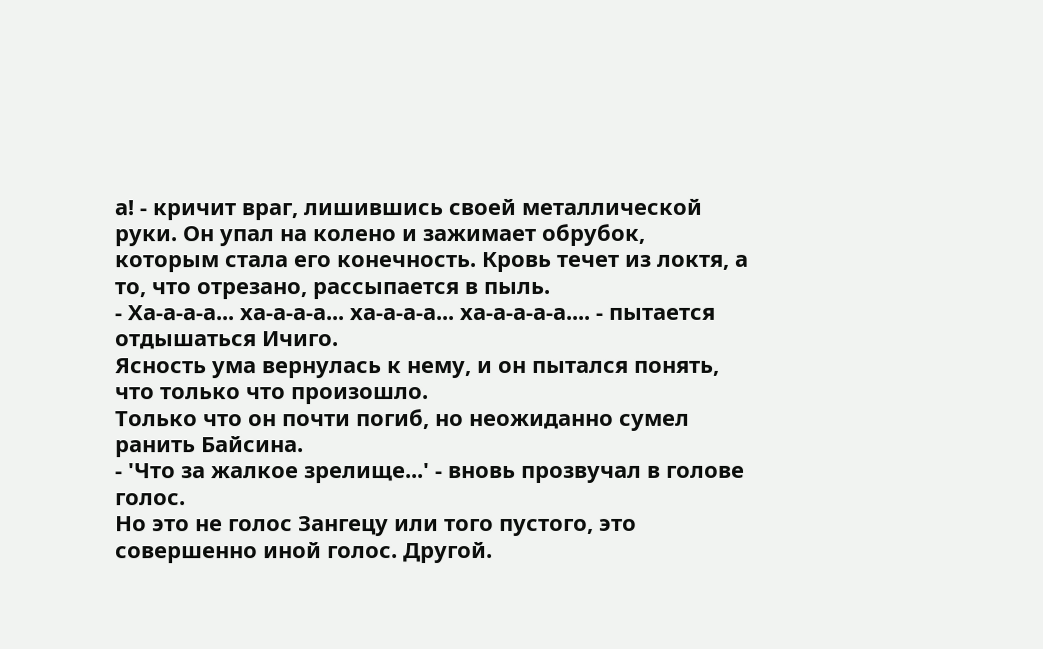а! - кричит враг, лишившись своей металлической руки. Он упал на колено и зажимает обрубок, которым стала его конечность. Кровь течет из локтя, а то, что отрезано, рассыпается в пыль.
- Ха-а-а-а... ха-а-а-а... ха-а-а-а... ха-а-а-а-а.... - пытается отдышаться Ичиго.
Ясность ума вернулась к нему, и он пытался понять, что только что произошло.
Только что он почти погиб, но неожиданно сумел ранить Байсина.
- 'Что за жалкое зрелище...' - вновь прозвучал в голове голос.
Но это не голос Зангецу или того пустого, это совершенно иной голос. Другой.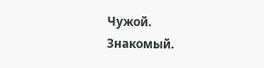Чужой.
Знакомый.